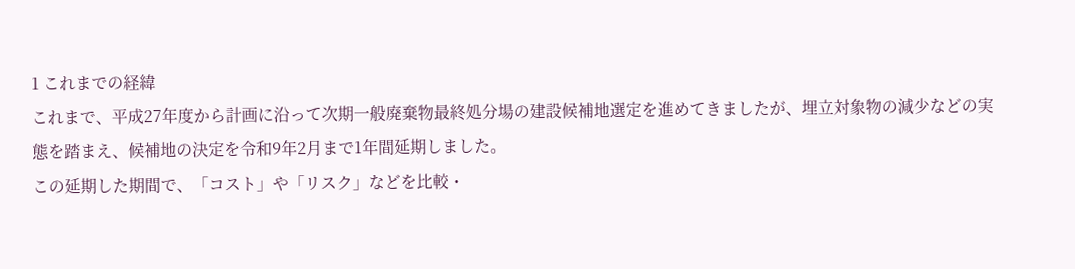1 これまでの経緯
これまで、平成27年度から計画に沿って次期一般廃棄物最終処分場の建設候補地選定を進めてきましたが、埋立対象物の減少などの実態を踏まえ、候補地の決定を令和9年2月まで1年間延期しました。
この延期した期間で、「コスト」や「リスク」などを比較・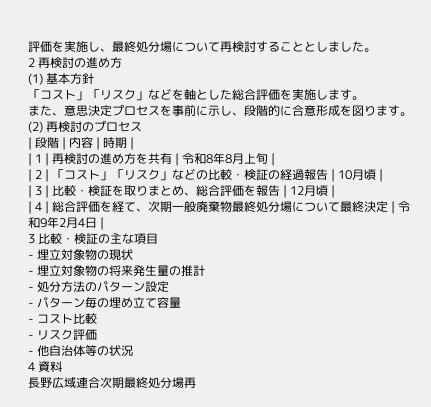評価を実施し、最終処分場について再検討することとしました。
2 再検討の進め方
(1) 基本方針
「コスト」「リスク」などを軸とした総合評価を実施します。
また、意思決定プロセスを事前に示し、段階的に合意形成を図ります。
(2) 再検討のプロセス
| 段階 | 内容 | 時期 |
| 1 | 再検討の進め方を共有 | 令和8年8月上旬 |
| 2 | 「コスト」「リスク」などの比較・検証の経過報告 | 10月頃 |
| 3 | 比較・検証を取りまとめ、総合評価を報告 | 12月頃 |
| 4 | 総合評価を経て、次期一般廃棄物最終処分場について最終決定 | 令和9年2月4日 |
3 比較・検証の主な項目
- 埋立対象物の現状
- 埋立対象物の将来発生量の推計
- 処分方法のパターン設定
- パターン毎の埋め立て容量
- コスト比較
- リスク評価
- 他自治体等の状況
4 資料
長野広域連合次期最終処分場再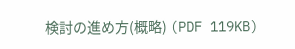検討の進め方(概略) (PDF 119KB)